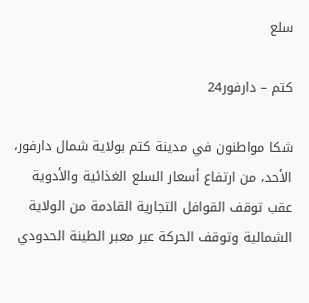سلع

كتم – دارفور24

شكا مواطنون في مدينة كتم بولاية شمال دارفور، الأحد، من ارتفاع أسعار السلع الغذائية والأدوية عقب توقف القوافل التجارية القادمة من الولاية الشمالية وتوقف الحركة عبر معبر الطينة الحدودي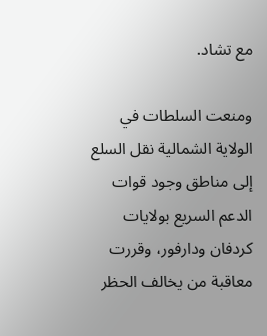مع تشاد.

ومنعت السلطات في الولاية الشمالية نقل السلع إلى مناطق وجود قوات الدعم السريع بولايات كردفان ودارفور، وقررت معاقبة من يخالف الحظر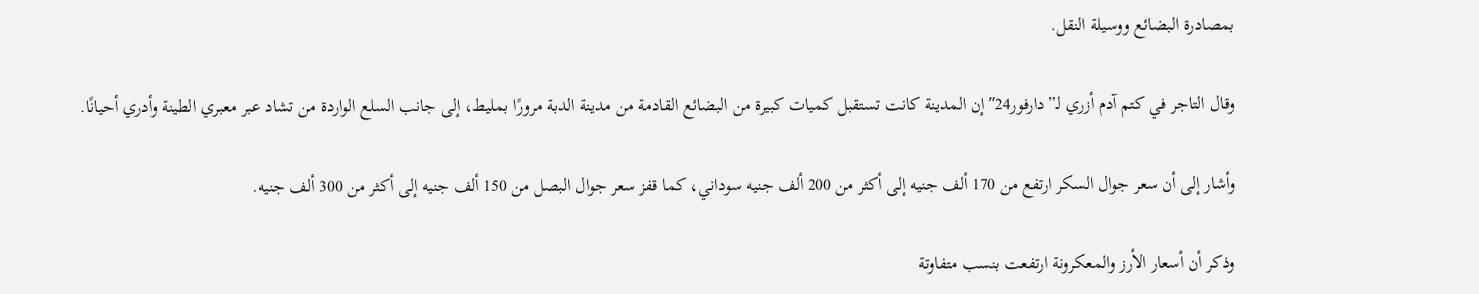بمصادرة البضائع ووسيلة النقل.

وقال التاجر في كتم آدم أزري لـ”دارفور24″ إن المدينة كانت تستقبل كميات كبيرة من البضائع القادمة من مدينة الدبة مرورًا بمليط، إلى جانب السلع الواردة من تشاد عبر معبري الطينة وأدري أحيانًا.

وأشار إلى أن سعر جوال السكر ارتفع من 170 ألف جنيه إلى أكثر من 200 ألف جنيه سوداني، كما قفز سعر جوال البصل من 150 ألف جنيه إلى أكثر من 300 ألف جنيه.

وذكر أن أسعار الأرز والمعكرونة ارتفعت بنسب متفاوتة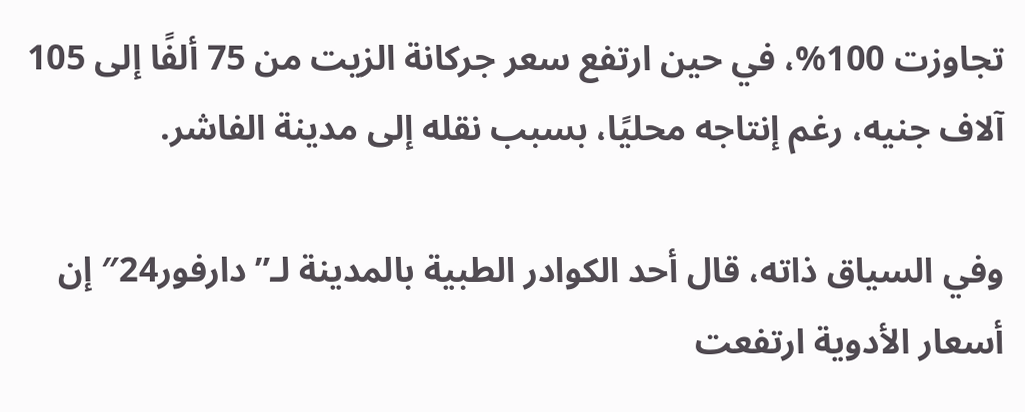تجاوزت 100%، في حين ارتفع سعر جركانة الزيت من 75 ألفًا إلى 105 آلاف جنيه، رغم إنتاجه محليًا، بسبب نقله إلى مدينة الفاشر.

وفي السياق ذاته، قال أحد الكوادر الطبية بالمدينة لـ”دارفور24″ إن أسعار الأدوية ارتفعت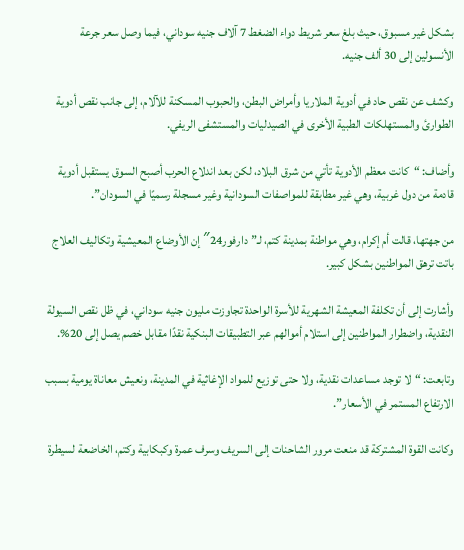بشكل غير مسبوق، حيث بلغ سعر شريط دواء الضغط 7 آلاف جنيه سوداني، فيما وصل سعر جرعة الأنسولين إلى 30 ألف جنيه.

وكشف عن نقص حاد في أدوية الملاريا وأمراض البطن، والحبوب المسكنة للآلام، إلى جانب نقص أدوية الطوارئ والمستهلكات الطبية الأخرى في الصيدليات والمستشفى الريفي.

وأضاف: “كانت معظم الأدوية تأتي من شرق البلاد، لكن بعد اندلاع الحرب أصبح السوق يستقبل أدوية قادمة من دول غربية، وهي غير مطابقة للمواصفات السودانية وغير مسجلة رسميًا في السودان”.

من جهتها، قالت أم إكرام، وهي مواطنة بمدينة كتم، لـ”دارفور24″ إن الأوضاع المعيشية وتكاليف العلاج باتت ترهق المواطنين بشكل كبير.

وأشارت إلى أن تكلفة المعيشة الشهرية للأسرة الواحدة تجاوزت مليون جنيه سوداني، في ظل نقص السيولة النقدية، واضطرار المواطنين إلى استلام أموالهم عبر التطبيقات البنكية نقدًا مقابل خصم يصل إلى 20%.

وتابعت: “لا توجد مساعدات نقدية، ولا حتى توزيع للمواد الإغاثية في المدينة، ونعيش معاناة يومية بسبب الارتفاع المستمر في الأسعار”.

وكانت القوة المشتركة قد منعت مرور الشاحنات إلى السريف وسرف عمرة وكبكابية وكتم، الخاضعة لسيطرة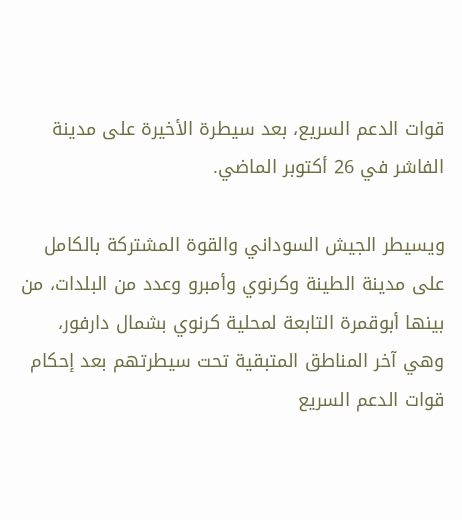قوات الدعم السريع، بعد سيطرة الأخيرة على مدينة الفاشر في 26 أكتوبر الماضي.

ويسيطر الجيش السوداني والقوة المشتركة بالكامل على مدينة الطينة وكرنوي وأمبرو وعدد من البلدات، من بينها أبوقمرة التابعة لمحلية كرنوي بشمال دارفور، وهي آخر المناطق المتبقية تحت سيطرتهم بعد إحكام قوات الدعم السريع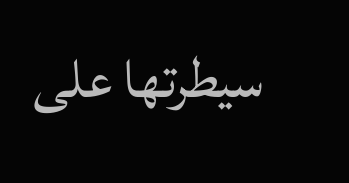سيطرتها على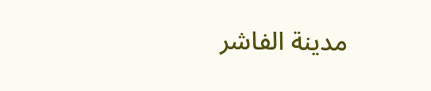مدينة الفاشر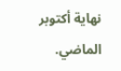نهاية أكتوبر الماضي.